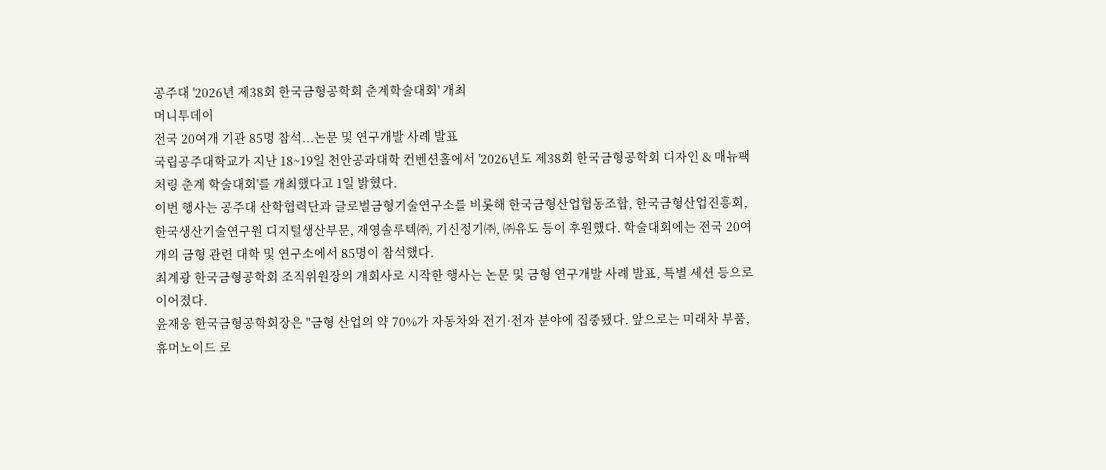공주대 '2026년 제38회 한국금형공학회 춘계학술대회' 개최
머니투데이
전국 20여개 기관 85명 참석...논문 및 연구개발 사례 발표
국립공주대학교가 지난 18~19일 천안공과대학 컨벤션홀에서 '2026년도 제38회 한국금형공학회 디자인 & 매뉴팩처링 춘계 학술대회'를 개최했다고 1일 밝혔다.
이번 행사는 공주대 산학협력단과 글로벌금형기술연구소를 비롯해 한국금형산업협동조합, 한국금형산업진흥회, 한국생산기술연구원 디지털생산부문, 재영솔루텍㈜, 기신정기㈜, ㈜유도 등이 후원했다. 학술대회에는 전국 20여개의 금형 관련 대학 및 연구소에서 85명이 참석했다.
최계광 한국금형공학회 조직위원장의 개회사로 시작한 행사는 논문 및 금형 연구개발 사례 발표, 특별 세션 등으로 이어졌다.
윤재웅 한국금형공학회장은 "금형 산업의 약 70%가 자동차와 전기·전자 분야에 집중됐다. 앞으로는 미래차 부품, 휴머노이드 로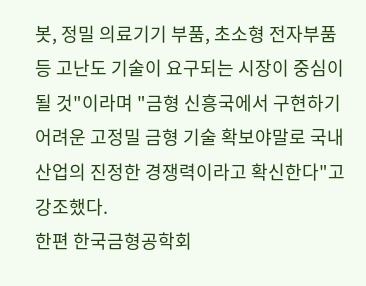봇, 정밀 의료기기 부품, 초소형 전자부품 등 고난도 기술이 요구되는 시장이 중심이 될 것"이라며 "금형 신흥국에서 구현하기 어려운 고정밀 금형 기술 확보야말로 국내 산업의 진정한 경쟁력이라고 확신한다"고 강조했다.
한편 한국금형공학회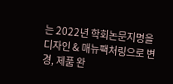는 2022년 학회논문지명을 디자인 & 매뉴팩처링으로 변경, 제품 완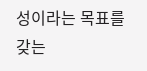성이라는 목표를 갖는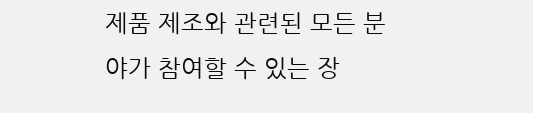제품 제조와 관련된 모든 분야가 참여할 수 있는 장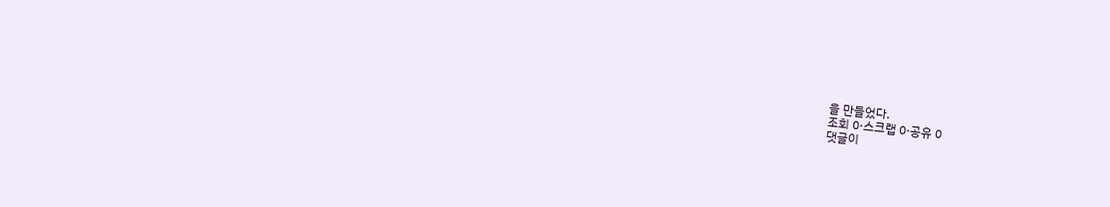을 만들었다.
조회 0·스크랩 0·공유 0
댓글이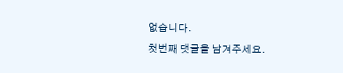없습니다.
첫번째 댓글을 남겨주세요.